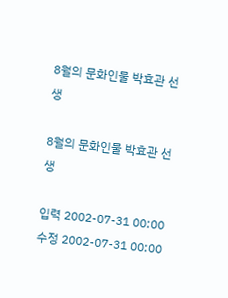8월의 문화인물 박효관 선생

8월의 문화인물 박효관 선생

입력 2002-07-31 00:00
수정 2002-07-31 00:00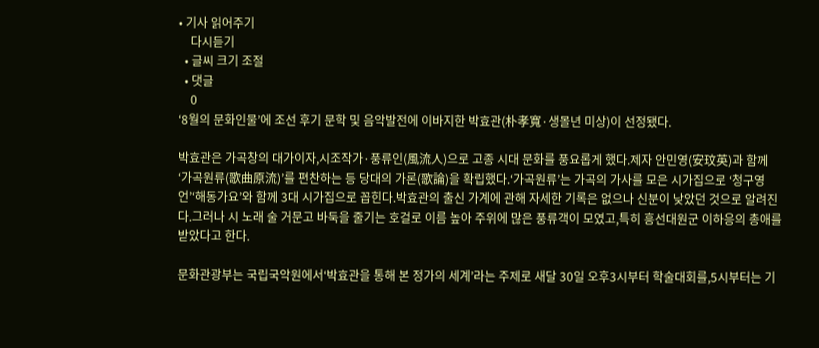• 기사 읽어주기
    다시듣기
  • 글씨 크기 조절
  • 댓글
    0
‘8월의 문화인물’에 조선 후기 문학 및 음악발전에 이바지한 박효관(朴孝寬·생몰년 미상)이 선정됐다.

박효관은 가곡창의 대가이자,시조작가·풍류인(風流人)으로 고종 시대 문화를 풍요롭게 했다.제자 안민영(安玟英)과 함께 ‘가곡원류(歌曲原流)’를 편찬하는 등 당대의 가론(歌論)을 확립했다.‘가곡원류’는 가곡의 가사를 모은 시가집으로 ‘청구영언’‘해동가요’와 함께 3대 시가집으로 꼽힌다.박효관의 출신 가계에 관해 자세한 기록은 없으나 신분이 낮았던 것으로 알려진다.그러나 시 노래 술 거문고 바둑을 줄기는 호걸로 이름 높아 주위에 많은 풍류객이 모였고,특히 흥선대원군 이하응의 총애를 받았다고 한다.

문화관광부는 국립국악원에서‘박효관을 통해 본 정가의 세계’라는 주제로 새달 30일 오후3시부터 학술대회를,5시부터는 기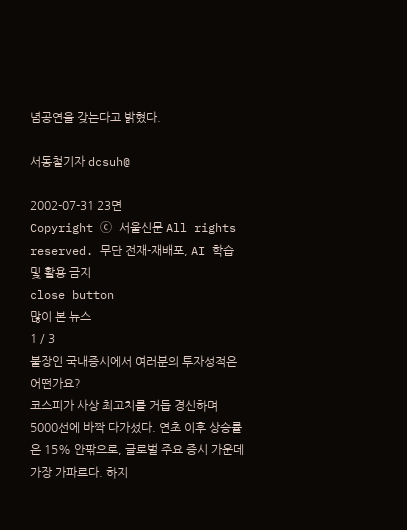념공연을 갖는다고 밝혔다.

서동철기자 dcsuh@

2002-07-31 23면
Copyright ⓒ 서울신문 All rights reserved. 무단 전재-재배포, AI 학습 및 활용 금지
close button
많이 본 뉴스
1 / 3
불장인 국내증시에서 여러분의 투자성적은 어떤가요?
코스피가 사상 최고치를 거듭 경신하며 5000선에 바짝 다가섰다. 연초 이후 상승률은 15% 안팎으로, 글로벌 주요 증시 가운데 가장 가파르다. 하지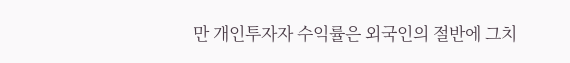만 개인투자자 수익률은 외국인의 절반에 그치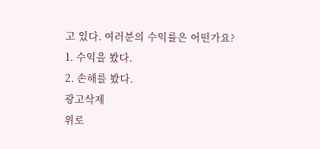고 있다. 여러분의 수익률은 어떤가요?
1. 수익을 봤다.
2. 손해를 봤다.
광고삭제
위로